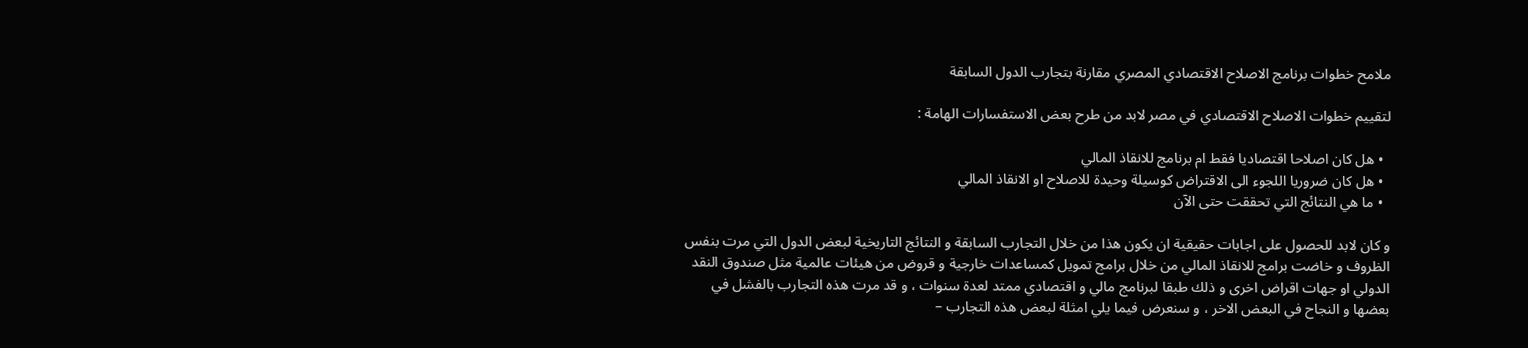ملامح خطوات برنامج الاصلاح الاقتصادي المصري مقارنة بتجارب الدول السابقة

لتقييم خطوات الاصلاح الاقتصادي في مصر لابد من طرح بعض الاستفسارات الهامة :

  • هل كان اصلاحا اقتصاديا فقط ام برنامج للانقاذ المالي
  • هل كان ضروريا اللجوء الى الاقتراض كوسيلة وحيدة للاصلاح او الانقاذ المالي
  • ما هي النتائج التي تحققت حتى الآن

و كان لابد للحصول على اجابات حقيقية ان يكون هذا من خلال التجارب السابقة و النتائج التاريخية لبعض الدول التي مرت بنفس الظروف و خاضت برامج للانقاذ المالي من خلال برامج تمويل كمساعدات خارجية و قروض من هيئات عالمية مثل صندوق النقد الدولي او جهات اقراض اخرى و ذلك طبقا لبرنامج مالي و اقتصادي ممتد لعدة سنوات ، و قد مرت هذه التجارب بالفشل في بعضها و النجاح في البعض الاخر ، و سنعرض فيما يلي امثلة لبعض هذه التجارب –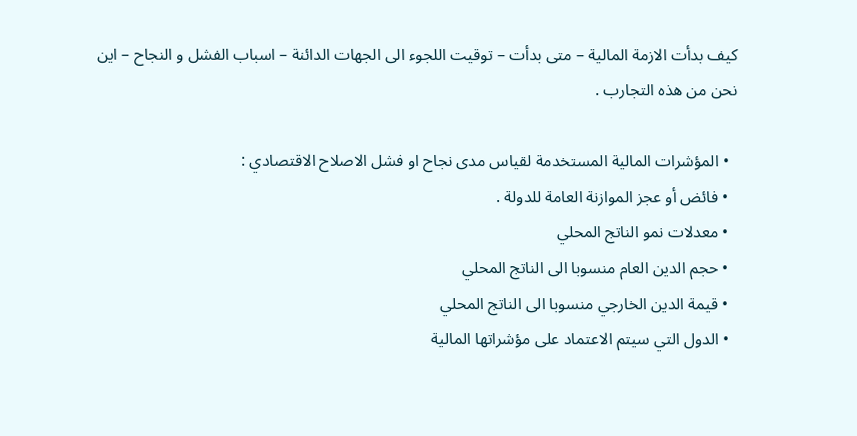كيف بدأت الازمة المالية – متى بدأت – توقيت اللجوء الى الجهات الدائنة – اسباب الفشل و النجاح – اين نحن من هذه التجارب .

  • المؤشرات المالية المستخدمة لقياس مدى نجاح او فشل الاصلاح الاقتصادي :
  • فائض أو عجز الموازنة العامة للدولة .
  • معدلات نمو الناتج المحلي
  • حجم الدين العام منسوبا الى الناتج المحلي
  • قيمة الدين الخارجي منسوبا الى الناتج المحلي
  • الدول التي سيتم الاعتماد على مؤشراتها المالية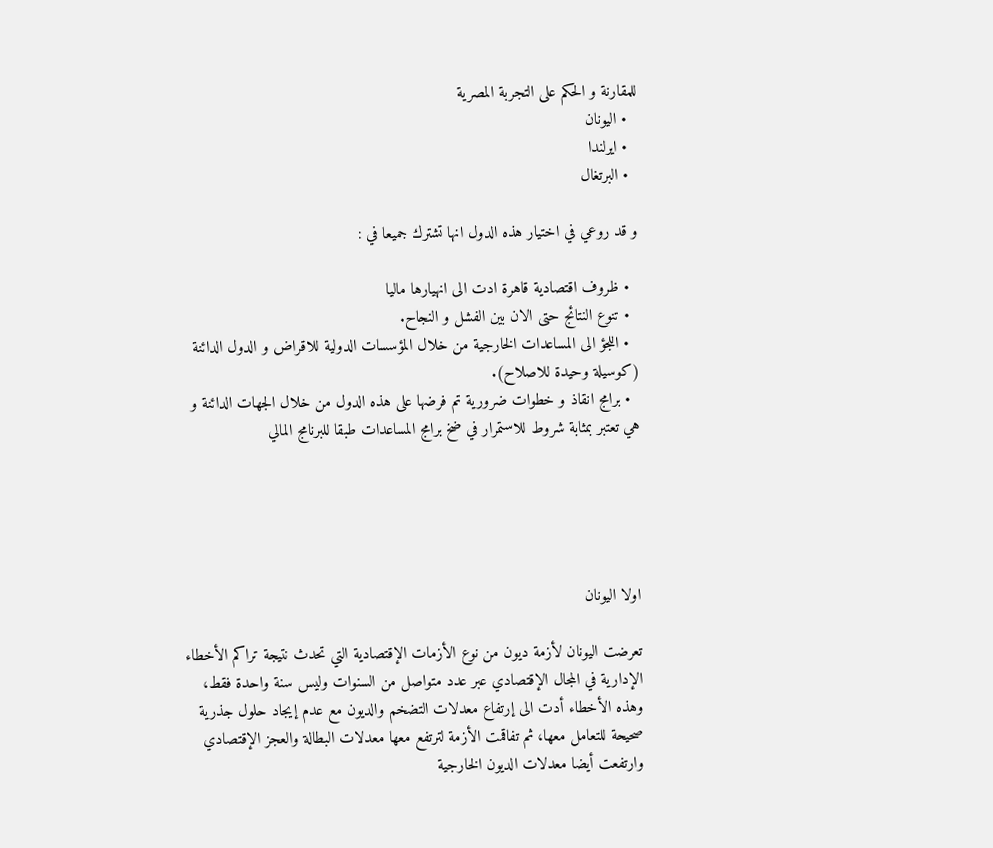للمقارنة و الحكم على التجربة المصرية
  • اليونان
  • ايرلندا
  • البرتغال

و قد روعي في اختيار هذه الدول انها تشترك جميعا في :

  • ظروف اقتصادية قاهرة ادت الى انهيارها ماليا
  • تنوع النتائج حتى الان بين الفشل و النجاح.
  • اللجؤ الى المساعدات الخارجية من خلال المؤسسات الدولية للاقراض و الدول الدائنة (كوسيلة وحيدة للاصلاح).
  • برامج انقاذ و خطوات ضرورية تم فرضها على هذه الدول من خلال الجهات الدائنة و هي تعتبر بمثابة شروط للاستمرار في ضخ برامج المساعدات طبقا للبرنامج المالي





اولا اليونان

تعرضت اليونان لأزمة ديون من نوع الأزمات الإقتصادية التي تحدث نتيجة تراكم الأخطاء الإدارية في المجال الإقتصادي عبر عدد متواصل من السنوات وليس سنة واحدة فقط، وهذه الأخطاء أدت الى إرتفاع معدلات التضخم والديون مع عدم إيجاد حلول جذرية صحيحة للتعامل معها، ثم تفاقمت الأزمة لترتفع معها معدلات البطالة والعجز الإقتصادي وارتفعت أيضا معدلات الديون الخارجية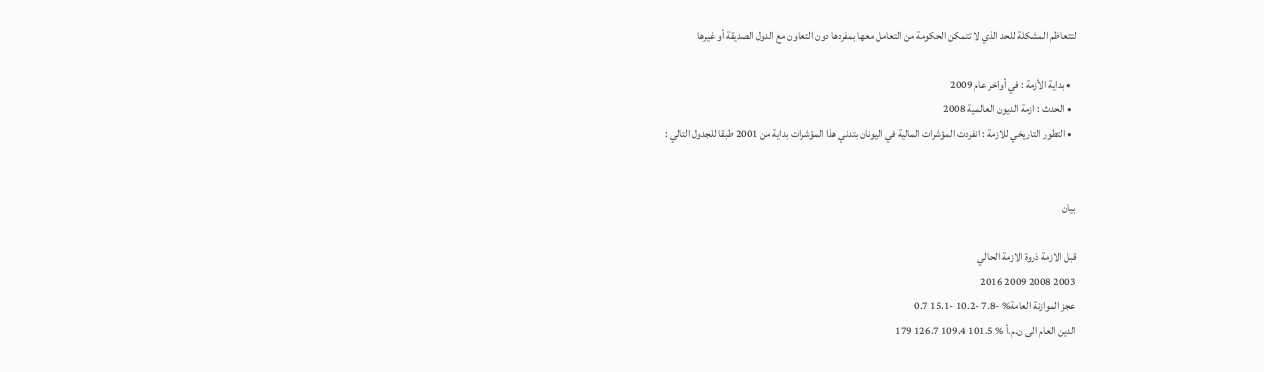لتتعاظم المشكلة للحد الذي لا تتمكن الحكومة من التعامل معها بمفردها دون التعاون مع الدول الصديقة أو غيرها

  • بداية الأزمة : في أواخر عام 2009
  • الحدث : ازمة الديون العالمية 2008
  • التطور التاريخي للازمة : انفردت المؤشرات المالية في اليونان بتدني هذا المؤشرات بداية من 2001 طبقا للجدول التالي :


بيان

قبل الازمة ذروة الازمة الحالي
2003 2008 2009 2016
عجز الموازنة العامة% -7.8 -10.2 -15.1 0.7
الدين العام الى ن.م.أ % 101.5 109.4 126.7 179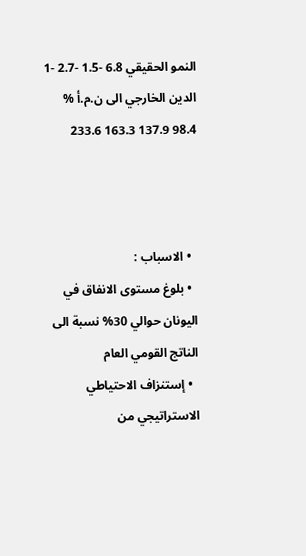النمو الحقيقي 6.8 -1.5 -2.7 -1
الدين الخارجي الى ن.م.أ % 98.4 137.9 163.3 233.6



  • الاسباب :
  • بلوغ مستوى الانفاق في اليونان حوالي 30% نسبة الى الناتج القومي العام
  • إستنزاف الاحتياطي الاستراتيجي من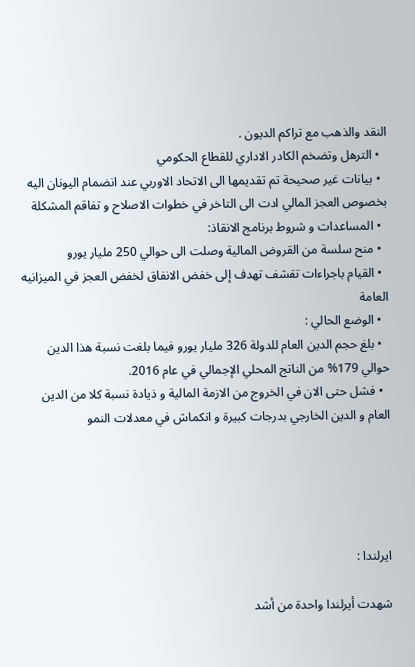النقد والذهب مع تراكم الديون .
  • الترهل وتضخم الكادر الاداري للقطاع الحكومي
  • بيانات غير صحيحة تم تقديمها الى الاتحاد الاوربي عند انضمام اليونان اليه بخصوص العجز المالي ادت الى التاخر في خطوات الاصلاح و تفاقم المشكلة
  • المساعدات و شروط برنامج الانقاذ:
  • منح سلسة من القروض المالية وصلت الى حوالي 250 مليار يورو
  • القيام باجراءات تقشف تهدف إلى خفض الانفاق لخفض العجز في الميزانيه العامة
  • الوضع الحالي :
  • بلغ حجم الدين العام للدولة 326 مليار يورو فيما بلغت نسبة هذا الدين حوالي 179% من الناتج المحلي الإجمالي في عام 2016.
  • فشل حتى الان في الخروج من الازمة المالية و ذيادة نسبة كلا من الدين العام و الدين الخارجي بدرجات كبيرة و انكماش في معدلات النمو





ايرلندا :

شهدت أيرلندا واحدة من أشد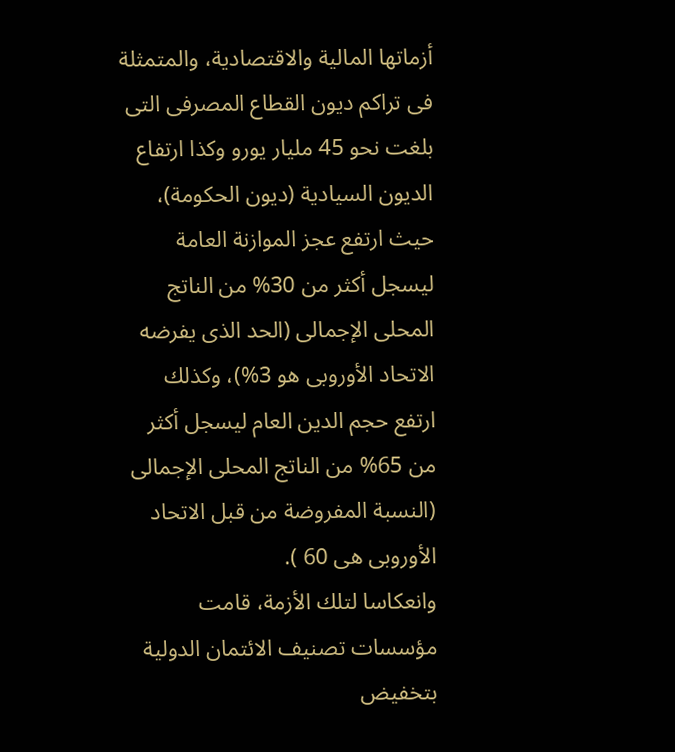أزماتها المالية والاقتصادية، والمتمثلة فى تراكم ديون القطاع المصرفى التى بلغت نحو 45 مليار يورو وكذا ارتفاع الديون السيادية (ديون الحكومة)، حيث ارتفع عجز الموازنة العامة ليسجل أكثر من 30% من الناتج المحلى الإجمالى (الحد الذى يفرضه الاتحاد الأوروبى هو 3%)، وكذلك ارتفع حجم الدين العام ليسجل أكثر من 65% من الناتج المحلى الإجمالى (النسبة المفروضة من قبل الاتحاد الأوروبى هى 60 ).
وانعكاسا لتلك الأزمة، قامت مؤسسات تصنيف الائتمان الدولية بتخفيض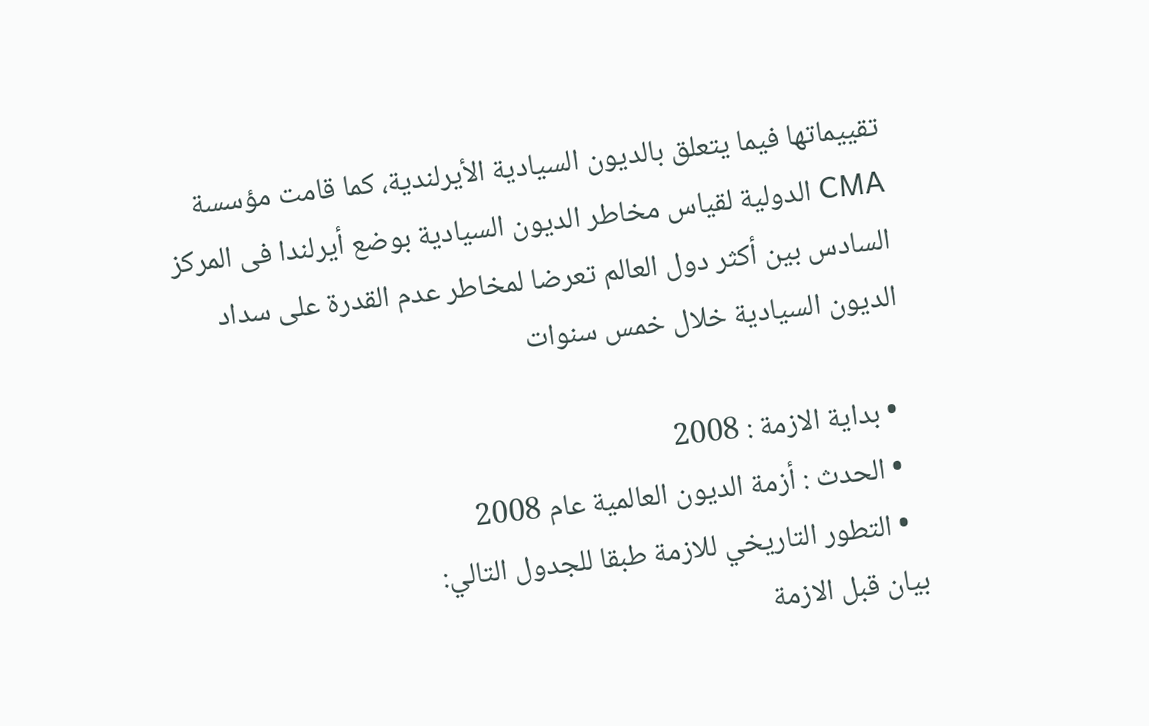تقييماتها فيما يتعلق بالديون السيادية الأيرلندية، كما قامت مؤسسة CMA الدولية لقياس مخاطر الديون السيادية بوضع أيرلندا فى المركز السادس بين أكثر دول العالم تعرضا لمخاطر عدم القدرة على سداد الديون السيادية خلال خمس سنوات

  • بداية الازمة : 2008
  • الحدث : أزمة الديون العالمية عام 2008
  • التطور التاريخي للازمة طبقا للجدول التالي:
بيان قبل الازمة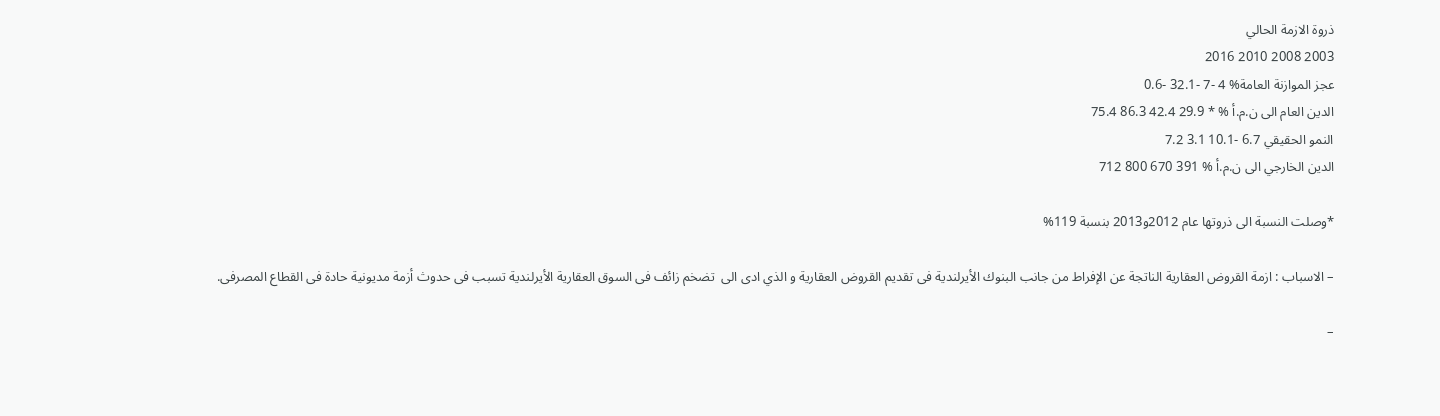ذروة الازمة الحالي
2003 2008 2010 2016
عجز الموازنة العامة% 4 -7 -32.1 -0.6
الدين العام الى ن.م.أ % * 29.9 42.4 86.3 75.4
النمو الحقيقي 6.7 -10.1 3.1 7.2
الدين الخارجي الى ن.م.أ % 391 670 800 712

*وصلت النسبة الى ذروتها عام 2012و2013 بنسبة 119%

– الاسباب : ازمة القروض العقارية الناتجة عن الإفراط من جانب البنوك الأيرلندية فى تقديم القروض العقارية و الذي ادى الى  تضخم زائف فى السوق العقارية الأيرلندية تسبب فى حدوث أزمة مديونية حادة فى القطاع المصرفى.

–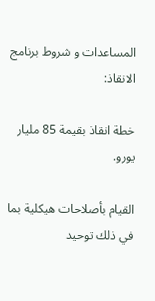المساعدات و شروط برنامج الانقاذ:

خطة انقاذ بقيمة 85 مليار يورو.

القيام بأصلاحات هيكلية بما في ذلك توحيد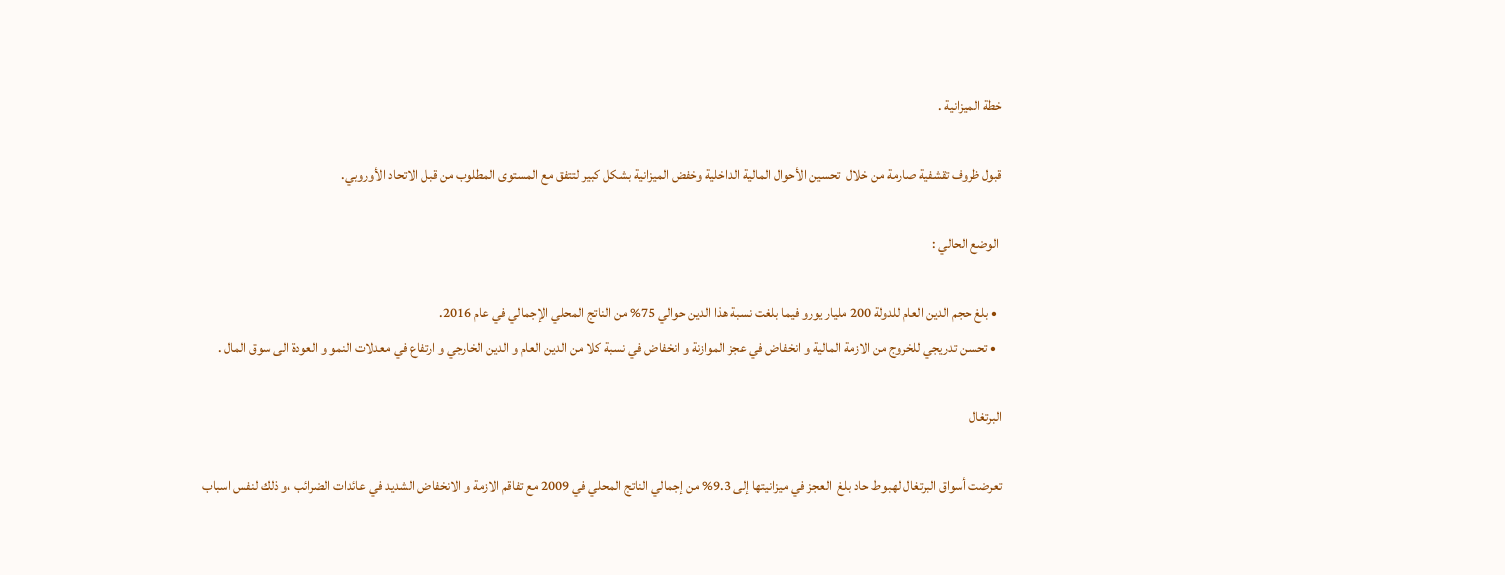خطة الميزانية .

قبول ظروف تقشفية صارمة من خلال  تحسين الأحوال المالية الداخلية وخفض الميزانية بشكل كبير لتتفق مع المستوى المطلوب من قبل الاتحاد الأوروبي.

 الوضع الحالي :

  • بلغ حجم الدين العام للدولة 200 مليار يورو فيما بلغت نسبة هذا الدين حوالي 75% من الناتج المحلي الإجمالي في عام 2016.
  • تحسن تدريجي للخروج من الازمة المالية و انخفاض في عجز الموازنة و انخفاض في نسبة كلا من الدين العام و الدين الخارجي و ارتفاع في معدلات النمو و العودة الى سوق المال .

البرتغال

تعرضت أسواق البرتغال لهبوط حاد بلغ  العجز في ميزانيتها إلى 9.3% من إجمالي الناتج المحلي في 2009 مع تفاقم الازمة و الانخفاض الشديد في عائدات الضرائب ،و ذلك لنفس اسباب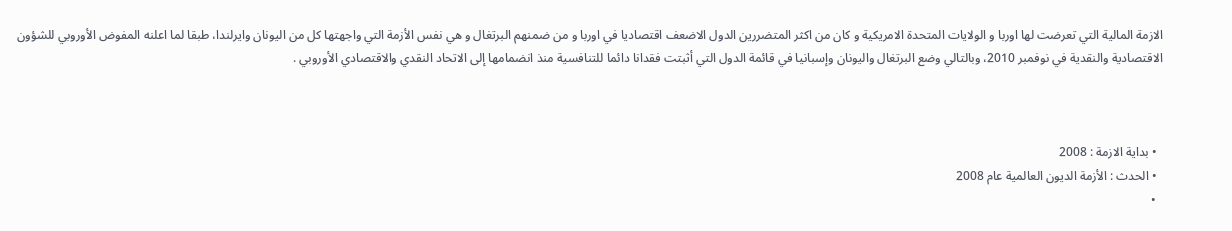الازمة المالية التي تعرضت لها اوربا و الولايات المتحدة الامريكية و كان من اكثر المتضررين الدول الاضعف اقتصاديا في اوربا و من ضمنهم البرتغال و هي نفس الأزمة التي واجهتها كل من اليونان وايرلندا، طبقا لما اعلنه المفوض الأوروبي للشؤون الاقتصادية والنقدية في نوفمبر 2010، وبالتالي وضع البرتغال واليونان وإسبانيا في قائمة الدول التي أثبتت فقدانا دائما للتنافسية منذ انضمامها إلى الاتحاد النقدي والاقتصادي الأوروبي .



  • بداية الازمة : 2008
  • الحدث : الأزمة الديون العالمية عام 2008
  •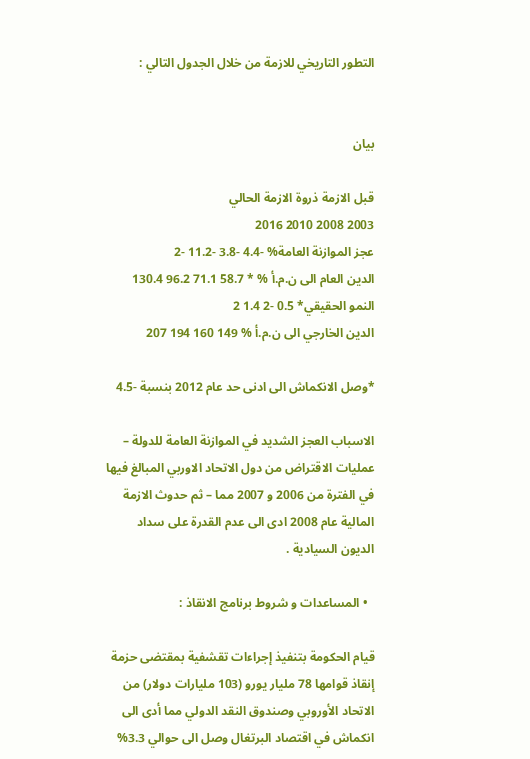التطور التاريخي للازمة من خلال الجدول التالي :


بيان

قبل الازمة ذروة الازمة الحالي
2003 2008 2010 2016
عجز الموازنة العامة% -4.4 -3.8 -11.2 -2
الدين العام الى ن.م.أ % * 58.7 71.1 96.2 130.4
النمو الحقيقي* 0.5 -2 1.4 2
الدين الخارجي الى ن.م.أ % 149 160 194 207

*وصل الانكماش الى ادنى حد عام 2012 بنسبة -4.5

الاسباب العجز الشديد في الموازنة العامة للدولة – عمليات الاقتراض من دول الاتحاد الاوربي المبالغ فيها في الفترة من 2006 و 2007 مما – ثم حدوث الازمة المالية عام 2008 ادى الى عدم القدرة على سداد الديون السيادية .

  • المساعدات و شروط برنامج الانقاذ :

قيام الحكومة بتنفيذ إجراءات تقشفية بمقتضى حزمة إنقاذ قوامها 78 مليار يورو (103 مليارات دولار) من الاتحاد الأوروبي وصندوق النقد الدولي مما أدى الى انكماش في اقتصاد البرتغال وصل الى حوالي 3.3%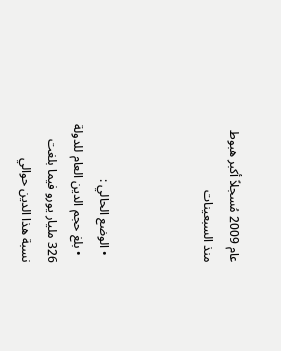عام 2009 مُسجلاً أكبر هبوط منذ السبعينات



  • الوضع الحالي :
  • بلغ حجم الدين العام للدولة 326 مليار يورو فيما بلغت نسبة هذا الدين حوالي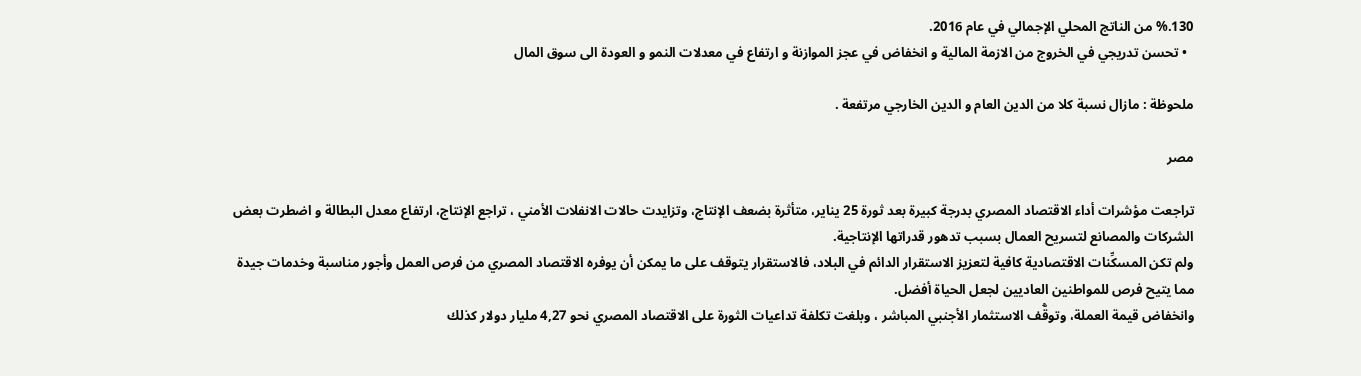130.% من الناتج المحلي الإجمالي في عام 2016.
  • تحسن تدريجي في الخروج من الازمة المالية و انخفاض في عجز الموازنة و ارتفاع في معدلات النمو و العودة الى سوق المال

ملحوظة : مازال نسبة كلا من الدين العام و الدين الخارجي مرتفعة .

مصر

تراجعت مؤشرات أداء الاقتصاد المصري بدرجة كبيرة بعد ثورة 25 يناير، متأثرة بضعف الإنتاج، وتزايدت حالات الانفلات الأمني ، تراجع الإنتاج، ارتفاع معدل البطالة و اضطرت بعض الشركات والمصانع لتسريح العمال بسبب تدهور قدراتها الإنتاجية.
ولم تكن المسكِّنات الاقتصادية كافية لتعزيز الاستقرار الدائم في البلاد، فالاستقرار يتوقف على ما يمكن أن يوفره الاقتصاد المصري من فرص العمل وأجور مناسبة وخدمات جيدة مما يتيح فرص للمواطنين العاديين لجعل الحياة أفضل.
وانخفاض قيمة العملة، وتوقُّف الاستثمار الأجنبي المباشر ، وبلغت تكلفة تداعيات الثورة على الاقتصاد المصري نحو 4,27 مليار دولار كذلك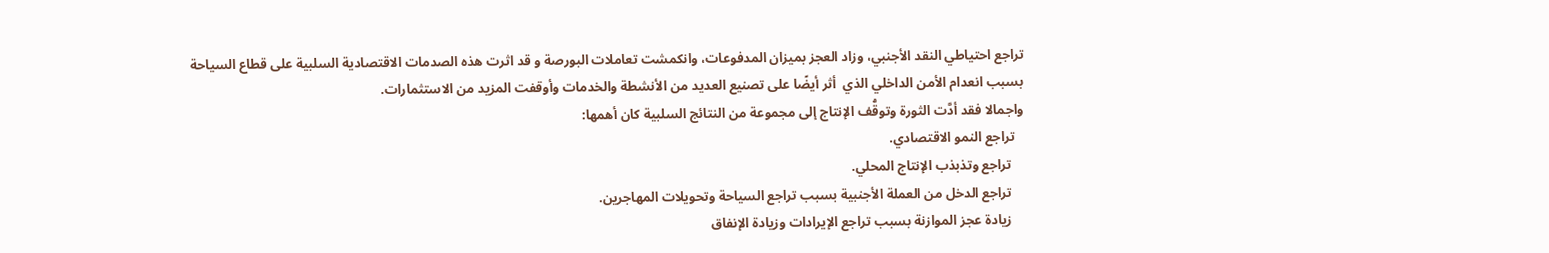تراجع احتياطي النقد الأجنبي، وزاد العجز بميزان المدفوعات، وانكمشت تعاملات البورصة و قد اثرت هذه الصدمات الاقتصادية السلبية على قطاع السياحة بسبب انعدام الأمن الداخلي الذي  أثر أيضًا على تصنيع العديد من الأنشطة والخدمات وأوقفت المزيد من الاستثمارات.
واجمالا فقد أدَّت الثورة وتوقُّف الإنتاج إلى مجموعة من النتائج السلبية كان أهمها:
   تراجع النمو الاقتصادي.
    تراجع وتذبذب الإنتاج المحلي.
    تراجع الدخل من العملة الأجنبية بسبب تراجع السياحة وتحويلات المهاجرين.
    زيادة عجز الموازنة بسبب تراجع الإيرادات وزيادة الإنفاق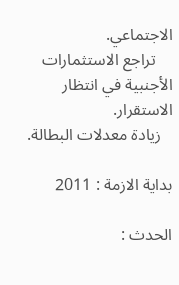الاجتماعي.
    تراجع الاستثمارات الأجنبية في انتظار الاستقرار.
   زيادة معدلات البطالة.

بداية الازمة : 2011

الحدث :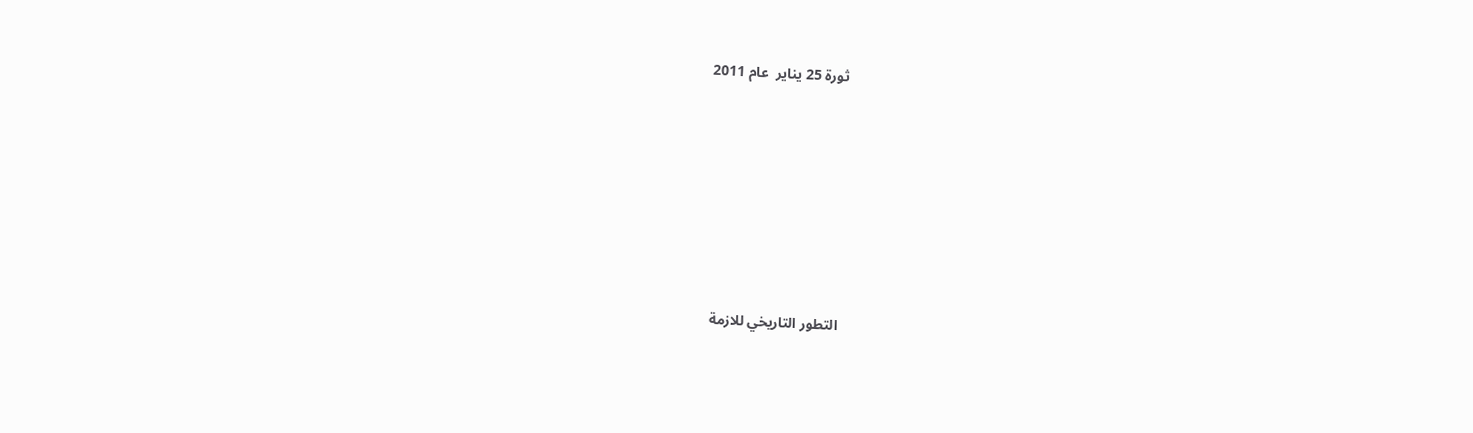ثورة 25 يناير  عام 2011







التطور التاريخي للازمة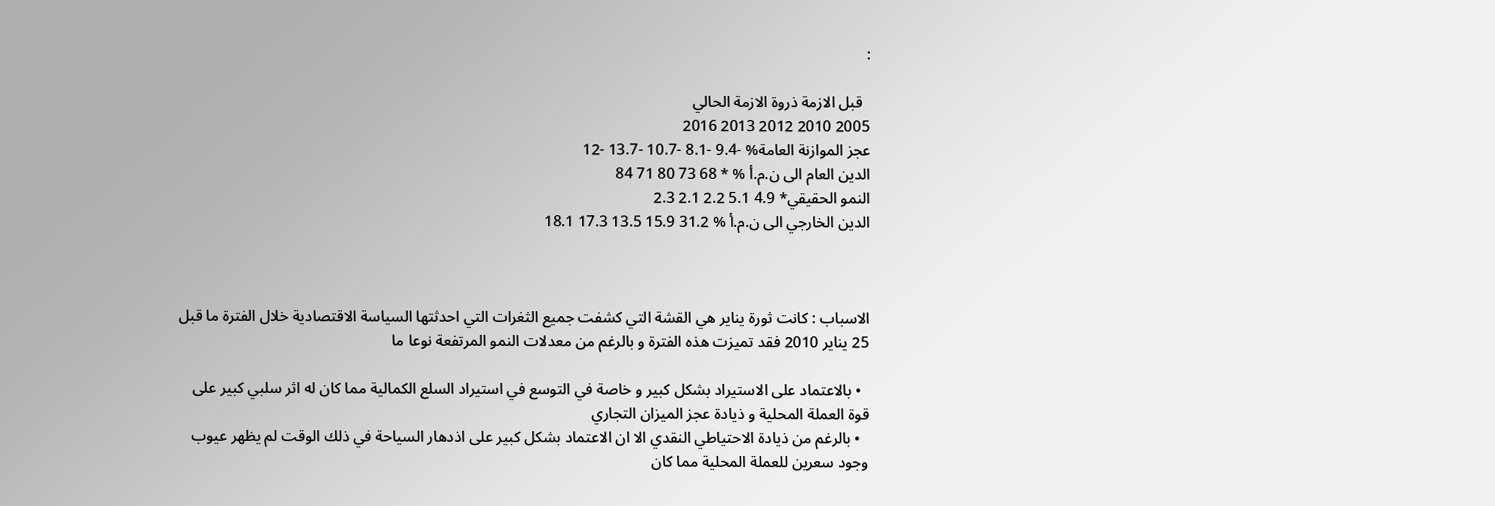:

  قبل الازمة ذروة الازمة الحالي
2005 2010 2012 2013 2016
عجز الموازنة العامة% -9.4 -8.1 -10.7 -13.7 -12
الدين العام الى ن.م.أ % * 68 73 80 71 84
النمو الحقيقي* 4.9 5.1 2.2 2.1 2.3
الدين الخارجي الى ن.م.أ % 31.2 15.9 13.5 17.3 18.1



الاسباب : كانت ثورة يناير هي القشة التي كشفت جميع الثغرات التي احدثتها السياسة الاقتصادية خلال الفترة ما قبل 25 يناير 2010 فقد تميزت هذه الفترة و بالرغم من معدلات النمو المرتفعة نوعا ما

  • بالاعتماد على الاستيراد بشكل كبير و خاصة في التوسع في استيراد السلع الكمالية مما كان له اثر سلبي كبير على قوة العملة المحلية و ذيادة عجز الميزان التجاري
  • بالرغم من ذيادة الاحتياطي النقدي الا ان الاعتماد بشكل كبير على اذدهار السياحة في ذلك الوقت لم يظهر عيوب وجود سعرين للعملة المحلية مما كان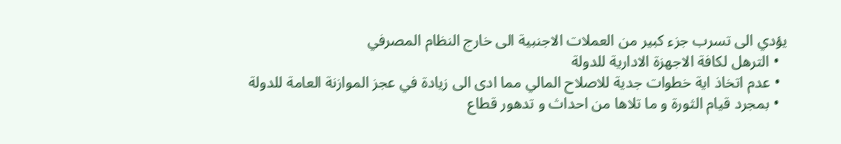يؤدي الى تسرب جزء كبير من العملات الاجنبية الى خارج النظام المصرفي
  • الترهل لكافة الاجهزة الادارية للدولة
  • عدم اتخاذ اية خطوات جدية للاصلاح المالي مما ادى الى زيادة في عجز الموازنة العامة للدولة
  • بمجرد قيام الثورة و ما تلاها من احداث و تدهور قطاع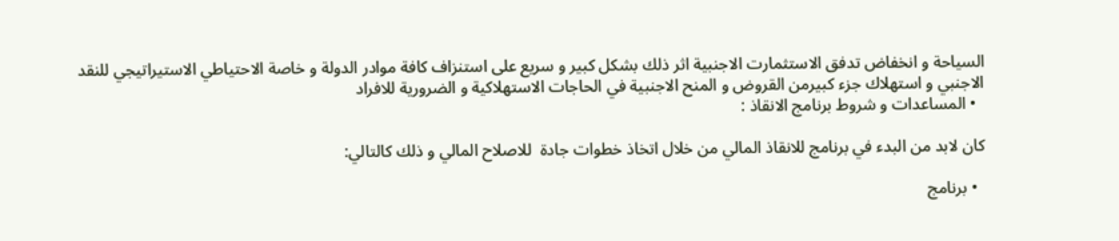السياحة و انخفاض تدفق الاستثمارت الاجنبية اثر ذلك بشكل كبير و سريع على استنزاف كافة موادر الدولة و خاصة الاحتياطي الاستيراتيجي للنقد الاجنبي و استهلاك جزء كبيرمن القروض و المنح الاجنبية في الحاجات الاستهلاكية و الضرورية للافراد
  • المساعدات و شروط برنامج الانقاذ :

كان لابد من البدء في برنامج للانقاذ المالي من خلال اتخاذ خطوات جادة  للاصلاح المالي و ذلك كالتالي:

  • برنامج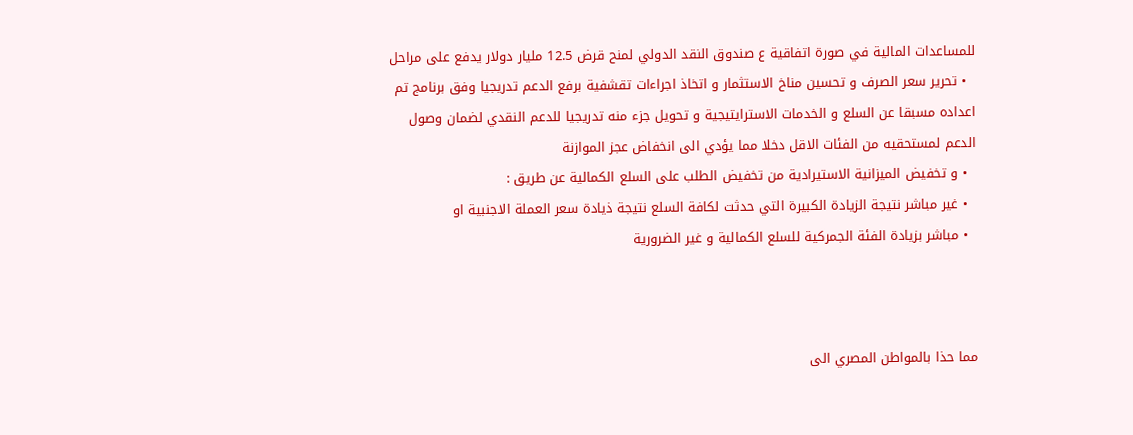للمساعدات المالية في صورة اتفاقية ع صندوق النقد الدولي لمنح قرض 12.5 مليار دولار يدفع على مراحل
  • تحرير سعر الصرف و تحسين مناخ الاستثمار و اتخاذ اجراءات تقشفية برفع الدعم تدريجيا وفق برنامج تم اعداده مسبقا عن السلع و الخدمات الاسترايتيجية و تحويل جزء منه تدريجيا للدعم النقدي لضمان وصول الدعم لمستحقيه من الفئات الاقل دخلا مما يؤدي الى انخفاض عجز الموازنة
  • و تخفيض الميزانية الاستيرادية من تخفيض الطلب على السلع الكمالية عن طريق :
  • غير مباشر نتيجة الزيادة الكبيرة التي حدثت لكافة السلع نتيجة ذيادة سعر العملة الاجنبية او
  • مباشر بزيادة الفئة الجمركية للسلع الكمالية و غير الضرورية



مما حذا بالمواطن المصري الى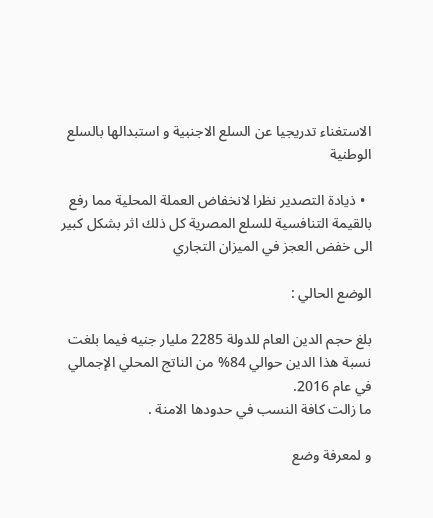الاستغناء تدريجيا عن السلع الاجنبية و استبدالها بالسلع الوطنية

  • ذيادة التصدير نظرا لانخفاض العملة المحلية مما رفع بالقيمة التنافسية للسلع المصرية كل ذلك اثر بشكل كبير الى خفض العجز في الميزان التجاري

الوضع الحالي :

بلغ حجم الدين العام للدولة 2285 مليار جنيه فيما بلغت نسبة هذا الدين حوالي 84% من الناتج المحلي الإجمالي في عام 2016.                                                                        ما زالت كافة النسب في حدودها الامنة .

و لمعرفة وضع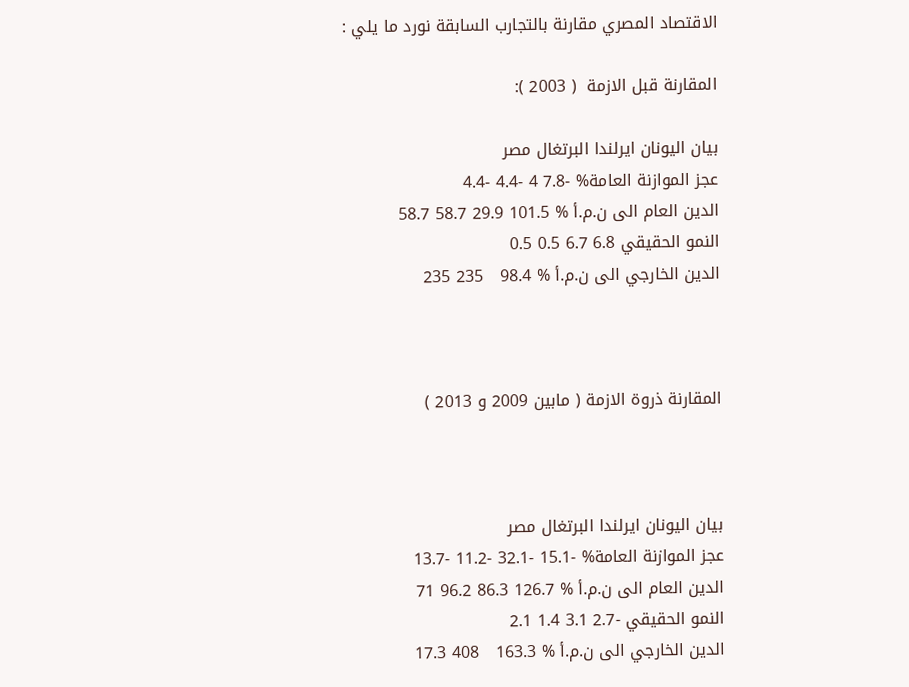الاقتصاد المصري مقارنة بالتجارب السابقة نورد ما يلي :

المقارنة قبل الازمة  ( 2003 ):

بيان اليونان ايرلندا البرتغال مصر
عجز الموازنة العامة% -7.8 4 -4.4 -4.4
الدين العام الى ن.م.أ % 101.5 29.9 58.7 58.7
النمو الحقيقي 6.8 6.7 0.5 0.5
الدين الخارجي الى ن.م.أ % 98.4   235 235



المقارنة ذروة الازمة ( مابين 2009 و 2013 )



بيان اليونان ايرلندا البرتغال مصر
عجز الموازنة العامة% -15.1 -32.1 -11.2 -13.7
الدين العام الى ن.م.أ % 126.7 86.3 96.2 71
النمو الحقيقي -2.7 3.1 1.4 2.1
الدين الخارجي الى ن.م.أ % 163.3   408 17.3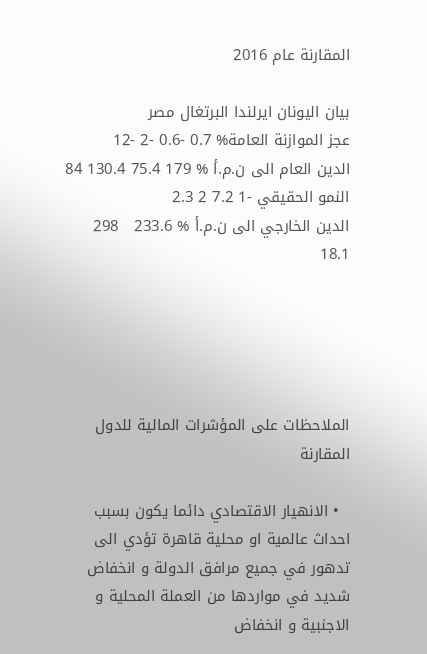المقارنة عام 2016

بيان اليونان ايرلندا البرتغال مصر
عجز الموازنة العامة% 0.7 -0.6 -2 -12
الدين العام الى ن.م.أ % 179 75.4 130.4 84
النمو الحقيقي -1 7.2 2 2.3
الدين الخارجي الى ن.م.أ % 233.6   298 18.1





الملاحظات على المؤشرات المالية للدول المقارنة

  • الانهيار الاقتصادي دائما يكون بسبب احداث عالمية او محلية قاهرة تؤدي الى تدهور في جميع مرافق الدولة و انخفاض شديد في مواردها من العملة المحلية و الاجنبية و انخفاض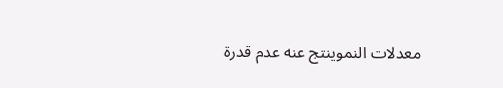معدلات النموينتج عنه عدم قدرة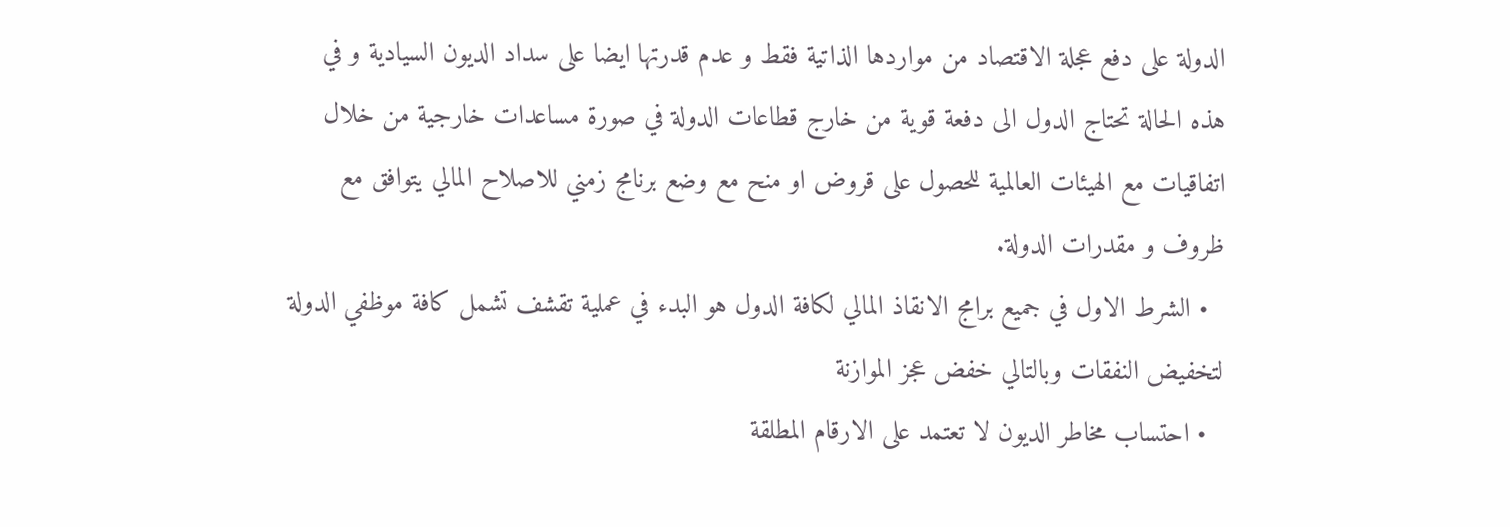الدولة على دفع عجلة الاقتصاد من مواردها الذاتية فقط و عدم قدرتها ايضا على سداد الديون السيادية و في هذه الحالة تحتاج الدول الى دفعة قوية من خارج قطاعات الدولة في صورة مساعدات خارجية من خلال اتفاقيات مع الهيئات العالمية للحصول على قروض او منح مع وضع برنامج زمني للاصلاح المالي يتوافق مع ظروف و مقدرات الدولة.
  • الشرط الاول في جميع برامج الانقاذ المالي لكافة الدول هو البدء في عملية تقشف تشمل كافة موظفي الدولة لتخفيض النفقات وبالتالي خفض عجز الموازنة
  • احتساب مخاطر الديون لا تعتمد على الارقام المطلقة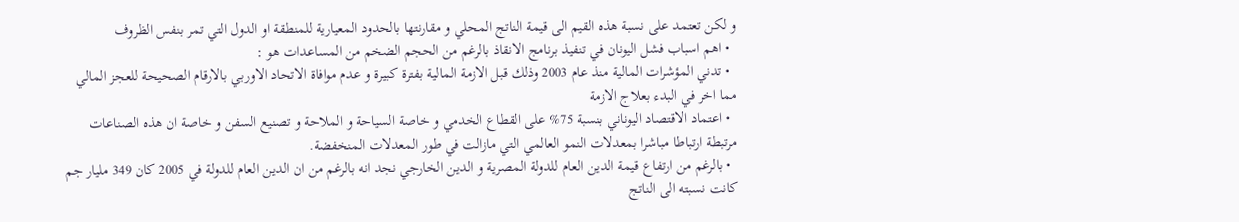و لكن تعتمد على نسبة هذه القيم الى قيمة الناتج المحلي و مقارنتها بالحدود المعيارية للمنطقة او الدول التي تمر بنفس الظروف
  • اهم اسباب فشل اليونان في تنفيذ برنامج الانقاذ بالرغم من الحجم الضخم من المساعدات هو :
  • تدني المؤشرات المالية منذ عام 2003 وذلك قبل الازمة المالية بفترة كبيرة و عدم موافاة الاتحاد الاوربي بالارقام الصحيحة للعجز المالي مما اخر في البدء بعلاج الازمة
  • اعتماد الاقتصاد اليوناني بنسبة 75% على القطاع الخدمي و خاصة السياحة و الملاحة و تصنيع السفن و خاصة ان هذه الصناعات مرتبطة ارتباطا مباشرا بمعدلات النمو العالمي التي مازالت في طور المعدلات المنخفضة.
  • بالرغم من ارتفاع قيمة الدين العام للدولة المصرية و الدين الخارجي نجد انه بالرغم من ان الدين العام للدولة في 2005 كان 349 مليار جم كانت نسبته الى الناتج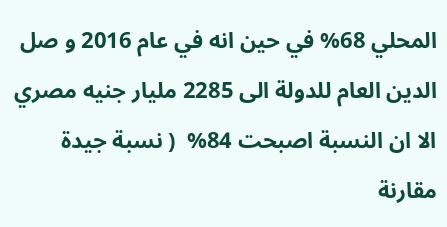المحلي 68% في حين انه في عام 2016 و صل الدين العام للدولة الى 2285 مليار جنيه مصري الا ان النسبة اصبحت 84%  ( نسبة جيدة مقارنة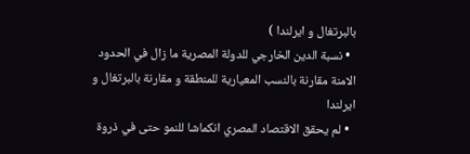بالبرتغال و ايرلندا )
  • نسبة الدين الخارجي للدولة المصرية ما زال في الحدود الامنة مقارنة بالنسب المعيارية للمنطقة و مقارنة بالبرتغال و ايرلندا
  • لم يحقق الاقتصاد المصري انكماشا للنمو حتى في ذروة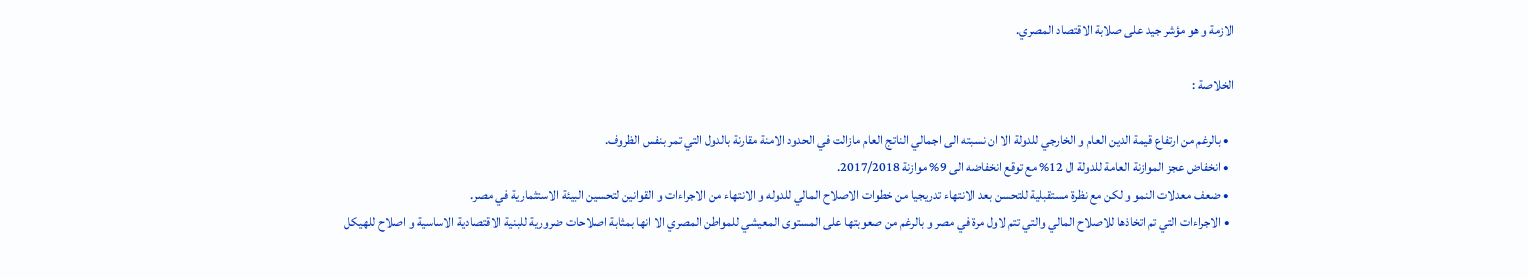الازمة و هو مؤشر جيد على صلابة الاقتصاد المصري.

الخلاصة :

  • بالرغم من ارتفاع قيمة الدين العام و الخارجي للدولة الا ان نسبته الى اجمالي الناتج العام مازالت في الحدود الامنة مقارنة بالدول التي تمر بنفس الظروف.
  • انخفاض عجز الموازنة العامة للدولة ال 12% مع توقع انخفاضه الى 9% موازنة 2017/2018.
  • ضعف معدلات النمو و لكن مع نظرة مستقبلية للتحسن بعد الانتهاء تدريجيا من خطوات الاصلاح المالي للدوله و الانتهاء من الاجراءات و القوانين لتحسين البيئة الاستثمارية في مصر.
  • الاجراءات التي تم اتخاذها للاصلاح المالي والتي تتم لاول مرة في مصر و بالرغم من صعوبتها على المستوى المعيشي للمواطن المصري الا انها بمثابة اصلاحات ضرورية للبنية الاقتصادية الاساسية و اصلاح للهيكل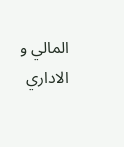المالي و الاداري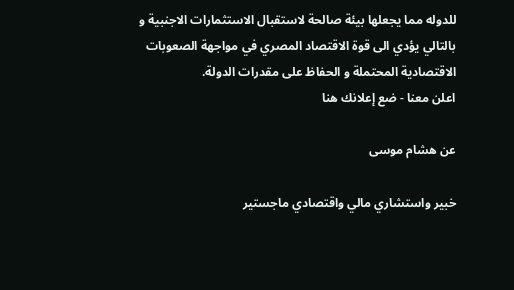للدوله مما يجعلها بيئة صالحة لاستقبال الاستثمارات الاجنبية و بالتالي يؤدي الى قوة الاقتصاد المصري في مواجهة الصعوبات الاقتصادية المحتملة و الحفاظ على مقدرات الدولة.
اعلن معنا - ضع إعلانك هنا

عن هشام موسى

خبير واستشاري مالي واقتصادي ماجستير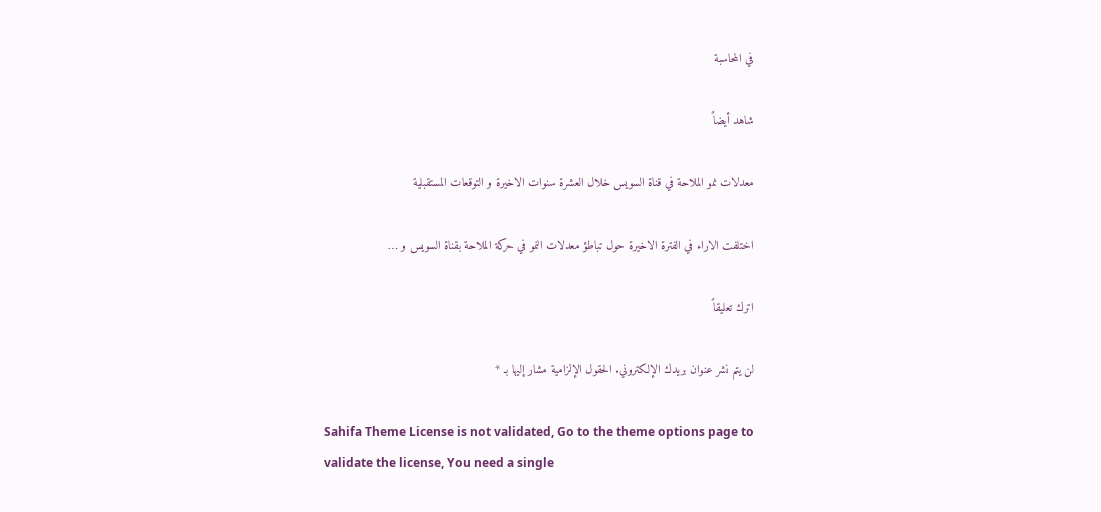في المحاسبة

شاهد أيضاً

معدلات نمو الملاحة في قناة السويس خلال العشرة سنوات الاخيرة و التوقعات المستقبلية

اختلفت الاراء في الفترة الاخيرة حول تباطؤ معدلات النمو في حركة الملاحة بقناة السويس و …

اترك تعليقاً

لن يتم نشر عنوان بريدك الإلكتروني. الحقول الإلزامية مشار إليها بـ *

Sahifa Theme License is not validated, Go to the theme options page to validate the license, You need a single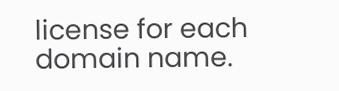license for each domain name.